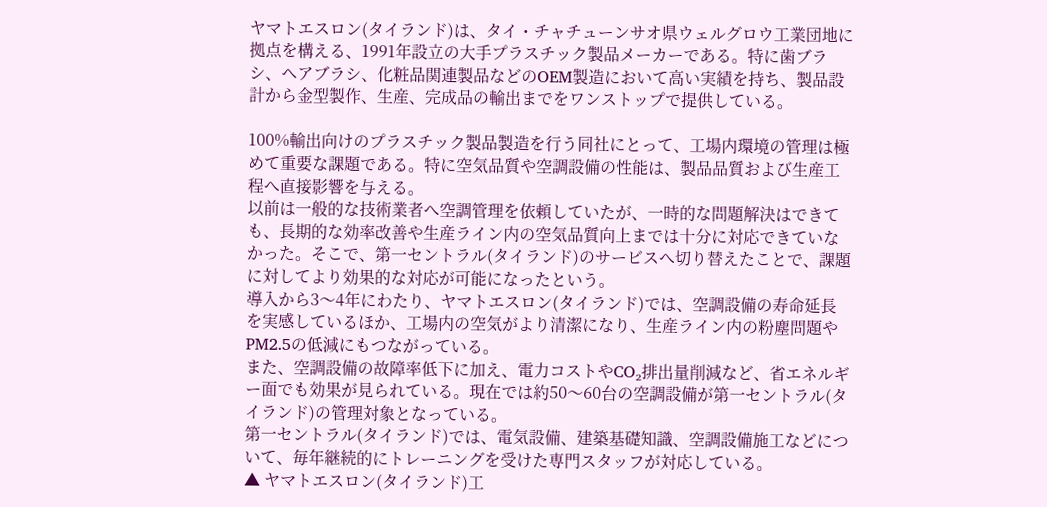ヤマトエスロン(タイランド)は、タイ・チャチューンサオ県ウェルグロウ工業団地に拠点を構える、1991年設立の大手プラスチック製品メーカーである。特に歯ブラシ、ヘアブラシ、化粧品関連製品などのOEM製造において高い実績を持ち、製品設計から金型製作、生産、完成品の輸出までをワンストップで提供している。

100%輸出向けのプラスチック製品製造を行う同社にとって、工場内環境の管理は極めて重要な課題である。特に空気品質や空調設備の性能は、製品品質および生産工程へ直接影響を与える。
以前は一般的な技術業者へ空調管理を依頼していたが、一時的な問題解決はできても、長期的な効率改善や生産ライン内の空気品質向上までは十分に対応できていなかった。そこで、第一セントラル(タイランド)のサービスへ切り替えたことで、課題に対してより効果的な対応が可能になったという。
導入から3〜4年にわたり、ヤマトエスロン(タイランド)では、空調設備の寿命延長を実感しているほか、工場内の空気がより清潔になり、生産ライン内の粉塵問題やPM2.5の低減にもつながっている。
また、空調設備の故障率低下に加え、電力コストやCO₂排出量削減など、省エネルギー面でも効果が見られている。現在では約50〜60台の空調設備が第一セントラル(タイランド)の管理対象となっている。
第一セントラル(タイランド)では、電気設備、建築基礎知識、空調設備施工などについて、毎年継続的にトレーニングを受けた専門スタッフが対応している。
▲ ヤマトエスロン(タイランド)工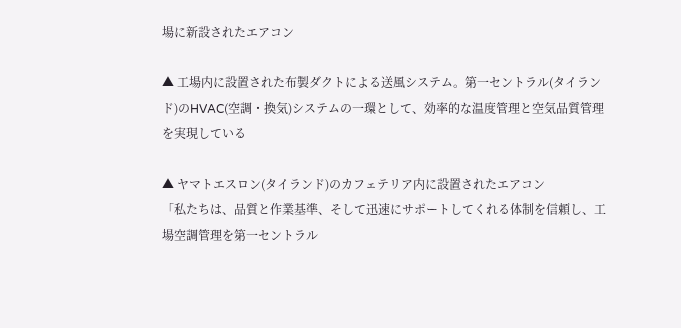場に新設されたエアコン

▲ 工場内に設置された布製ダクトによる送風システム。第一セントラル(タイランド)のHVAC(空調・換気)システムの一環として、効率的な温度管理と空気品質管理を実現している

▲ ヤマトエスロン(タイランド)のカフェテリア内に設置されたエアコン
「私たちは、品質と作業基準、そして迅速にサポートしてくれる体制を信頼し、工場空調管理を第一セントラル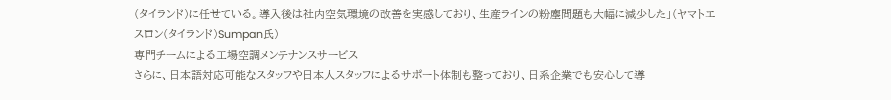(タイランド)に任せている。導入後は社内空気環境の改善を実感しており、生産ラインの粉塵問題も大幅に減少した」(ヤマトエスロン(タイランド)Sumpan氏)
専門チームによる工場空調メンテナンスサービス
さらに、日本語対応可能なスタッフや日本人スタッフによるサポート体制も整っており、日系企業でも安心して導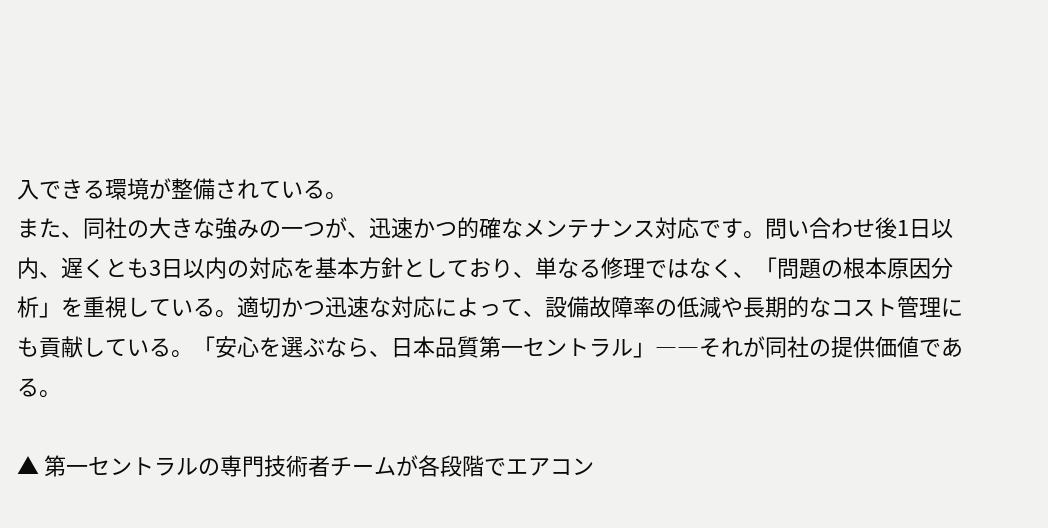入できる環境が整備されている。
また、同社の大きな強みの一つが、迅速かつ的確なメンテナンス対応です。問い合わせ後1日以内、遅くとも3日以内の対応を基本方針としており、単なる修理ではなく、「問題の根本原因分析」を重視している。適切かつ迅速な対応によって、設備故障率の低減や長期的なコスト管理にも貢献している。「安心を選ぶなら、日本品質第一セントラル」――それが同社の提供価値である。

▲ 第一セントラルの専門技術者チームが各段階でエアコン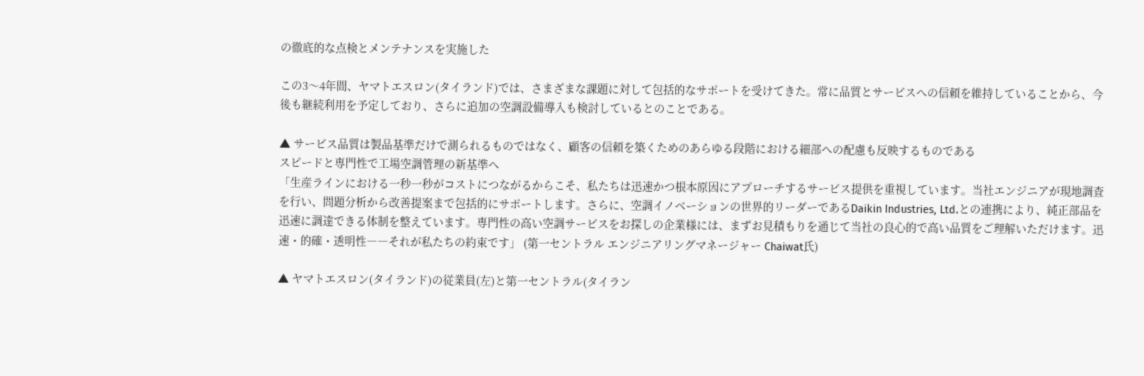の徹底的な点検とメンテナンスを実施した

この3〜4年間、ヤマトエスロン(タイランド)では、さまざまな課題に対して包括的なサポートを受けてきた。常に品質とサービスへの信頼を維持していることから、今後も継続利用を予定しており、さらに追加の空調設備導入も検討しているとのことである。

▲ サービス品質は製品基準だけで測られるものではなく、顧客の信頼を築くためのあらゆる段階における細部への配慮も反映するものである
スピードと専門性で工場空調管理の新基準へ
「生産ラインにおける一秒一秒がコストにつながるからこそ、私たちは迅速かつ根本原因にアプローチするサービス提供を重視しています。当社エンジニアが現地調査を行い、問題分析から改善提案まで包括的にサポートします。さらに、空調イノベーションの世界的リーダーであるDaikin Industries, Ltd.との連携により、純正部品を迅速に調達できる体制を整えています。専門性の高い空調サービスをお探しの企業様には、まずお見積もりを通じて当社の良心的で高い品質をご理解いただけます。迅速・的確・透明性――それが私たちの約束です」 (第一セントラル エンジニアリングマネージャー Chaiwat氏)

▲ ヤマトエスロン(タイランド)の従業員(左)と第一セントラル(タイラン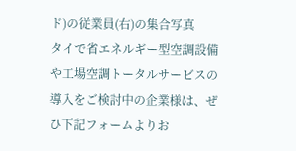ド)の従業員(右)の集合写真
タイで省エネルギー型空調設備や工場空調トータルサービスの導入をご検討中の企業様は、ぜひ下記フォームよりお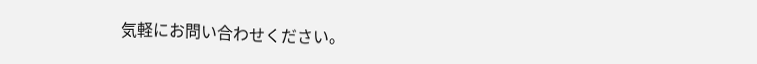気軽にお問い合わせください。